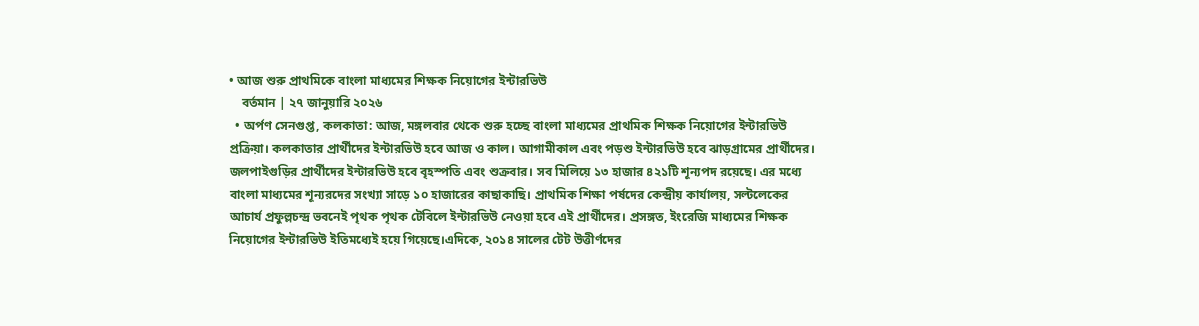• আজ শুরু প্রাথমিকে বাংলা মাধ্যমের শিক্ষক নিয়োগের ইন্টারভিউ
    বর্তমান | ২৭ জানুয়ারি ২০২৬
  • অর্পণ সেনগুপ্ত, কলকাতা: আজ, মঙ্গলবার থেকে শুরু হচ্ছে বাংলা মাধ্যমের প্রাথমিক শিক্ষক নিয়োগের ইন্টারভিউ প্রক্রিয়া। কলকাতার প্রার্থীদের ইন্টারভিউ হবে আজ ও কাল। আগামীকাল এবং পড়শু ইন্টারভিউ হবে ঝাড়গ্রামের প্রার্থীদের। জলপাইগুড়ির প্রার্থীদের ইন্টারভিউ হবে বৃহস্পতি এবং শুক্রবার। সব মিলিয়ে ১৩ হাজার ৪২১টি শূন্যপদ রয়েছে। এর মধ্যে বাংলা মাধ্যমের শূন্যরদের সংখ্যা সাড়ে ১০ হাজারের কাছাকাছি। প্রাথমিক শিক্ষা পর্ষদের কেন্দ্রীয় কার্যালয়, সল্টলেকের আচার্য প্রফুল্লচন্দ্র ভবনেই পৃথক পৃথক টেবিলে ইন্টারভিউ নেওয়া হবে এই প্রার্থীদের। প্রসঙ্গত, ইংরেজি মাধ্যমের শিক্ষক নিয়োগের ইন্টারভিউ ইতিমধ্যেই হয়ে গিয়েছে।এদিকে, ২০১৪ সালের টেট উত্তীর্ণদের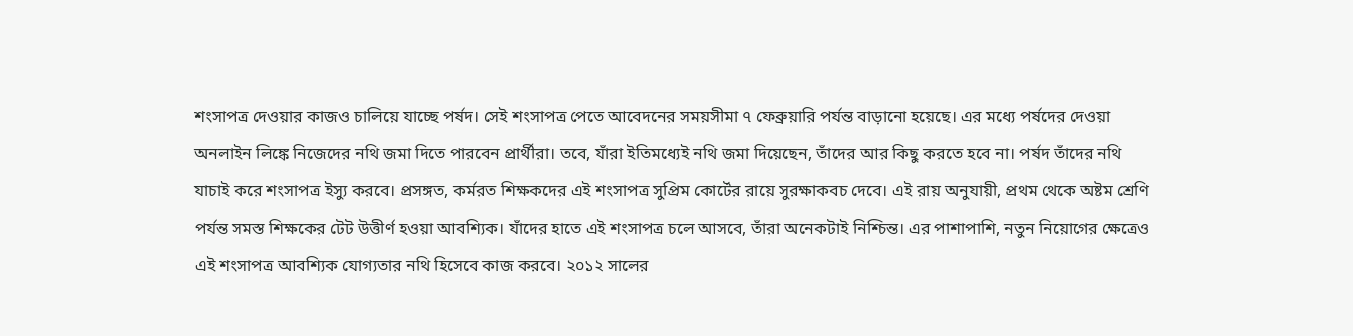শংসাপত্র দেওয়ার কাজও চালিয়ে যাচ্ছে পর্ষদ। সেই শংসাপত্র পেতে আবেদনের সময়সীমা ৭ ফেব্রুয়ারি পর্যন্ত বাড়ানো হয়েছে। এর মধ্যে পর্ষদের দেওয়া অনলাইন লিঙ্কে নিজেদের নথি জমা দিতে পারবেন প্রার্থীরা। তবে, যাঁরা ইতিমধ্যেই নথি জমা দিয়েছেন, তাঁদের আর কিছু করতে হবে না। পর্ষদ তাঁদের নথি যাচাই করে শংসাপত্র ইস্যু করবে। প্রসঙ্গত, কর্মরত শিক্ষকদের এই শংসাপত্র সুপ্রিম কোর্টের রায়ে সুরক্ষাকবচ দেবে। এই রায় অনুযায়ী, প্রথম থেকে অষ্টম শ্রেণি পর্যন্ত সমস্ত শিক্ষকের টেট উত্তীর্ণ হওয়া আবশ্যিক। যাঁদের হাতে এই শংসাপত্র চলে আসবে, তাঁরা অনেকটাই নিশ্চিন্ত। এর পাশাপাশি, নতুন নিয়োগের ক্ষেত্রেও এই শংসাপত্র আবশ্যিক যোগ্যতার নথি হিসেবে কাজ করবে। ২০১২ সালের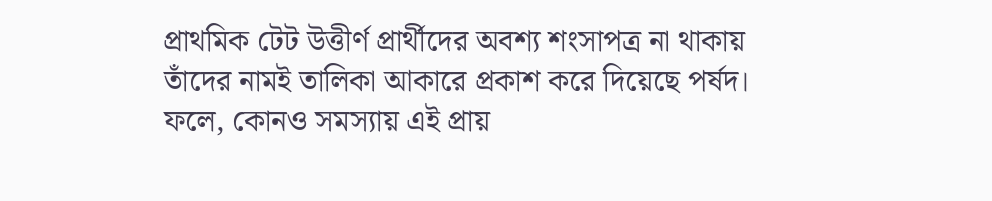প্রাথমিক টেট উত্তীর্ণ প্রার্থীদের অবশ্য শংসাপত্র না থাকায় তাঁদের নামই তালিকা আকারে প্রকাশ করে দিয়েছে পর্ষদ। ফলে, কোনও সমস্যায় এই প্রায়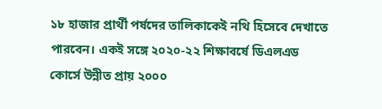১৮ হাজার প্রার্থী পর্ষদের তালিকাকেই নথি হিসেবে দেখাতে পারবেন। একই সঙ্গে ২০২০-২২ শিক্ষাবর্ষে ডিএলএড কোর্সে উন্নীত প্রায় ২০০০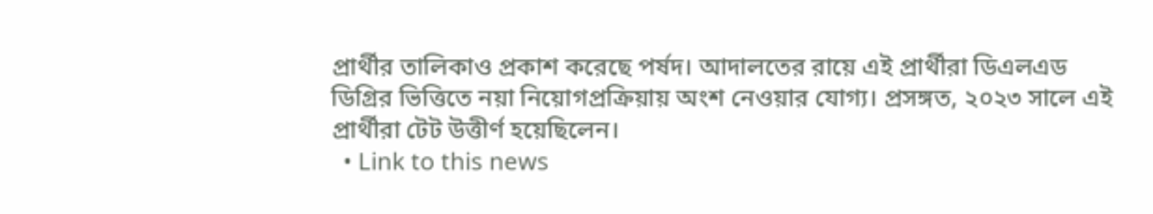প্রার্থীর তালিকাও প্রকাশ করেছে পর্ষদ। আদালতের রায়ে এই প্রার্থীরা ডিএলএড ডিগ্রির ভিত্তিতে নয়া নিয়োগপ্রক্রিয়ায় অংশ নেওয়ার যোগ্য। প্রসঙ্গত, ২০২৩ সালে এই প্রার্থীরা টেট উত্তীর্ণ হয়েছিলেন।
  • Link to this news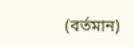(বর্তমান)